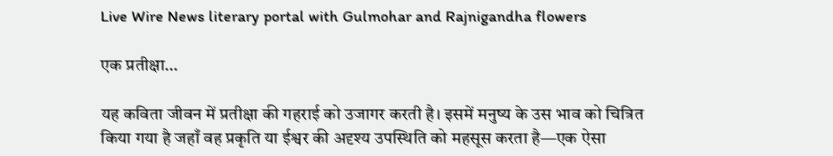Live Wire News literary portal with Gulmohar and Rajnigandha flowers

एक प्रतीक्षा…

यह कविता जीवन में प्रतीक्षा की गहराई को उजागर करती है। इसमें मनुष्य के उस भाव को चित्रित किया गया है जहाँ वह प्रकृति या ईश्वर की अदृश्य उपस्थिति को महसूस करता है—एक ऐसा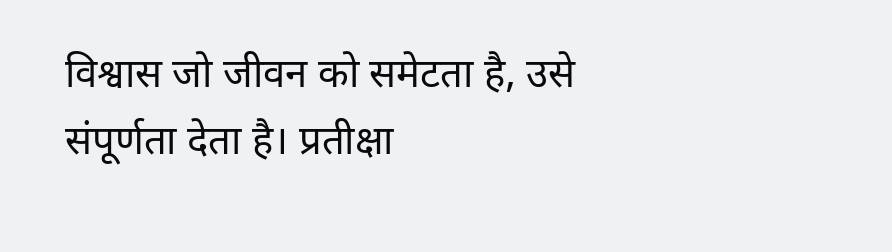विश्वास जो जीवन को समेटता है, उसे संपूर्णता देता है। प्रतीक्षा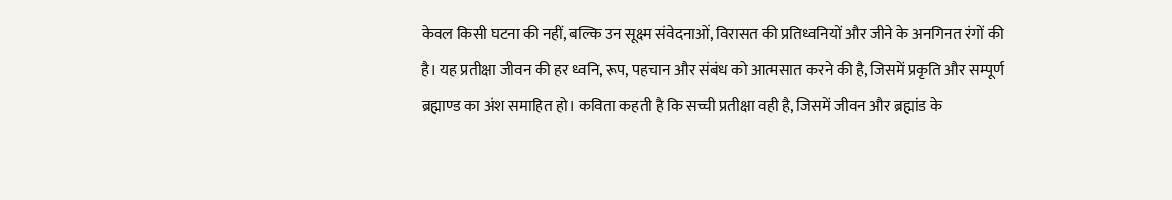केवल किसी घटना की नहीं, बल्कि उन सूक्ष्म संवेदनाओं, विरासत की प्रतिध्वनियों और जीने के अनगिनत रंगों की है। यह प्रतीक्षा जीवन की हर ध्वनि, रूप, पहचान और संबंध को आत्मसात करने की है, जिसमें प्रकृति और सम्पूर्ण ब्रह्माण्ड का अंश समाहित हो। कविता कहती है कि सच्ची प्रतीक्षा वही है, जिसमें जीवन और ब्रह्मांड के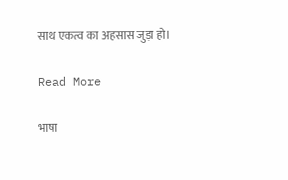साथ एकत्व का अहसास जुड़ा हो।

Read More

भाषा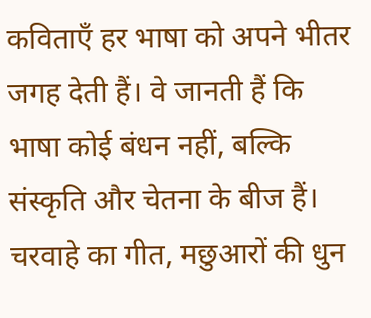कविताएँ हर भाषा को अपने भीतर जगह देती हैं। वे जानती हैं कि भाषा कोई बंधन नहीं, बल्कि संस्कृति और चेतना के बीज हैं। चरवाहे का गीत, मछुआरों की धुन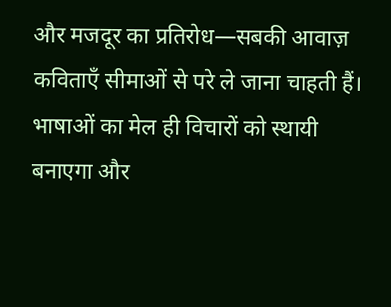और मजदूर का प्रतिरोध—सबकी आवाज़ कविताएँ सीमाओं से परे ले जाना चाहती हैं। भाषाओं का मेल ही विचारों को स्थायी बनाएगा और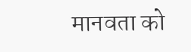मानवता को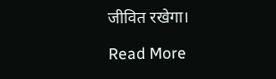जीवित रखेगा।

Read More